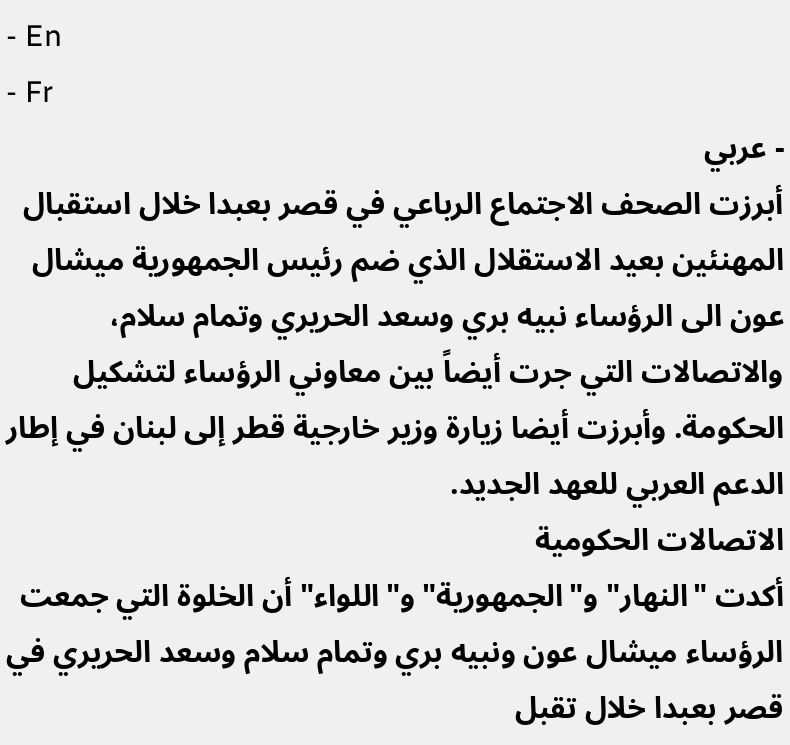- En
- Fr
- عربي
أبرزت الصحف الاجتماع الرباعي في قصر بعبدا خلال استقبال المهنئين بعيد الاستقلال الذي ضم رئيس الجمهورية ميشال عون الى الرؤساء نبيه بري وسعد الحريري وتمام سلام، والاتصالات التي جرت أيضاً بين معاوني الرؤساء لتشكيل الحكومة. وأبرزت أيضا زيارة وزير خارجية قطر إلى لبنان في إطار الدعم العربي للعهد الجديد.
الاتصالات الحكومية
أكدت "النهار" و"الجمهورية" و"اللواء" أن الخلوة التي جمعت الرؤساء ميشال عون ونبيه بري وتمام سلام وسعد الحريري في قصر بعبدا خلال تقبل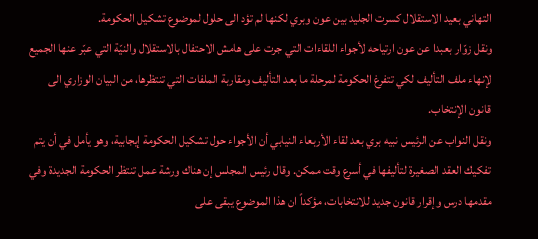التهاني بعيد الاستقلال كسرت الجليد بين عون وبري لكنها لم تؤد الى حلول لموضوع تشكيل الحكومة.
ونقل زوّار بعبدا عن عون ارتياحه لأجواء اللقاءات التي جرت على هامش الاحتفال بالاستقلال والنيّة التي عبّر عنها الجميع لإنهاء ملف التأليف لكي تتفرغ الحكومة لمرحلة ما بعد التأليف ومقاربة الملفات التي تنتظرها، من البيان الوزاري الى قانون الإنتخاب.
ونقل النواب عن الرئيس نبيه بري بعد لقاء الأربعاء النيابي أن الأجواء حول تشكيل الحكومة إيجابية، وهو يأمل في أن يتم تفكيك العقد الصغيرة لتأليفها في أسرع وقت ممكن. وقال رئيس المجلس إن هناك ورشة عمل تنتظر الحكومة الجديدة وفي مقدمها درس وإقرار قانون جديد للانتخابات، مؤكداً ان هذا الموضوع يبقى على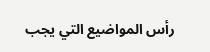رأس المواضيع التي يجب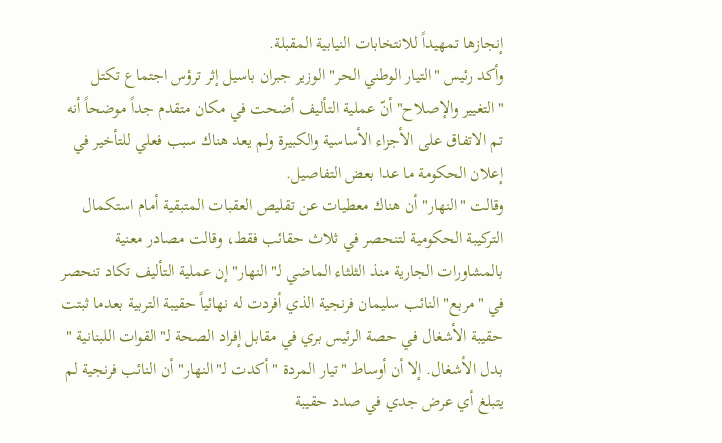إنجازها تمهيداً للانتخابات النيابية المقبلة.
وأكد رئيس "التيار الوطني الحر" الوزير جبران باسيل إثر ترؤس اجتماع تكتل "التغيير والإصلاح" أنّ عملية التأليف أضحت في مكان متقدم جداً موضحاً أنه تم الاتفاق على الأجزاء الأساسية والكبيرة ولم يعد هناك سبب فعلي للتأخير في إعلان الحكومة ما عدا بعض التفاصيل.
وقالت "النهار" أن هناك معطيات عن تقليص العقبات المتبقية أمام استكمال التركيبة الحكومية لتنحصر في ثلاث حقائب فقط، وقالت مصادر معنية بالمشاورات الجارية منذ الثلثاء الماضي لـ"النهار" إن عملية التأليف تكاد تنحصر في "مربع" النائب سليمان فرنجية الذي أفردت له نهائياً حقيبة التربية بعدما ثبتت حقيبة الأشغال في حصة الرئيس بري في مقابل إفراد الصحة لـ"القوات اللبنانية " بدل الأشغال. إلا أن أوساط "تيار المردة " أكدت لـ"النهار" أن النائب فرنجية لم يتبلغ أي عرض جدي في صدد حقيبة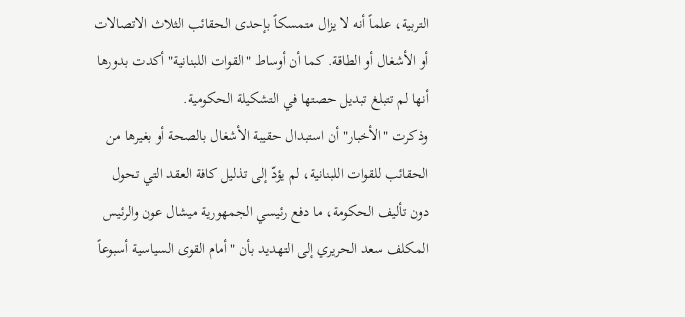التربية، علماً أنه لا يزال متمسكاً بإحدى الحقائب الثلاث الاتصالات أو الأشغال أو الطاقة. كما أن أوساط "القوات اللبنانية" أكدت بدورها أنها لم تتبلغ تبديل حصتها في التشكيلة الحكومية.
وذكرت "الأخبار" أن استبدال حقيبة الأشغال بالصحة أو بغيرها من الحقائب للقوات اللبنانية، لم يؤدّ إلى تذليل كافة العقد التي تحول دون تأليف الحكومة، ما دفع رئيسي الجمهورية ميشال عون والرئيس المكلف سعد الحريري إلى التهديد بأن "أمام القوى السياسية أسبوعاً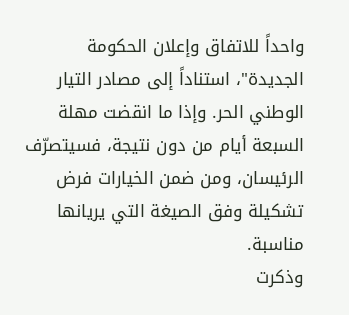واحداً للاتفاق وإعلان الحكومة الجديدة"، استناداً إلى مصادر التيار الوطني الحر. وإذا ما انقضت مهلة السبعة أيام من دون نتيجة، فسيتصرّف الرئيسان، ومن ضمن الخيارات فرض تشكيلة وفق الصيغة التي يريانها مناسبة.
وذكرت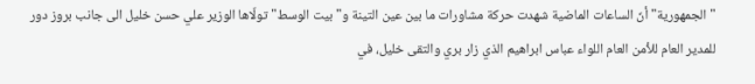"الجمهورية" أنّ الساعات الماضية شهدت حركة مشاورات ما بين عين التينة و"بيت الوسط" تولّاها الوزير علي حسن خليل الى جانب بروز دور للمدير العام للأمن العام اللواء عباس ابراهيم الذي زار بري والتقى خليل، في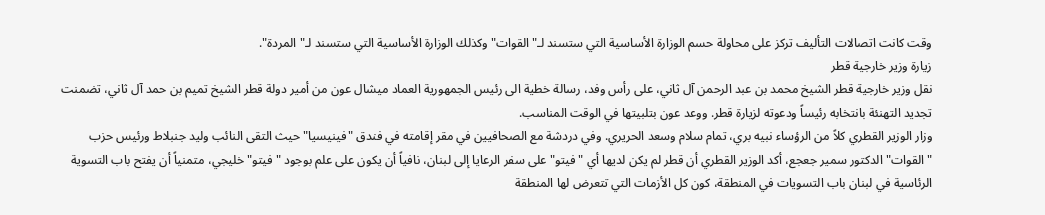وقت كانت اتصالات التأليف تركز على محاولة حسم الوزارة الأساسية التي ستسند لـ"القوات" وكذلك الوزارة الأساسية التي ستسند لـ"المردة".
زيارة وزير خارجية قطر
نقل وزير خارجية قطر الشيخ محمد بن عبد الرحمن آل ثاني، على رأس وفد، رسالة خطية الى رئيس الجمهورية العماد ميشال عون من أمير دولة قطر الشيخ تميم بن حمد آل ثاني، تضمنت تجديد التهنئة بانتخابه رئيساً ودعوته لزيارة قطر. ووعد عون بتلبيتها في الوقت المناسب.
وزار الوزير القطري كلاً من الرؤساء نبيه بري، تمام سلام وسعد الحريري. وفي دردشة مع الصحافيين في مقر إقامته في فندق "فينيسيا" حيث التقى النائب وليد جنبلاط ورئيس حزب "القوات" الدكتور سمير جعجع، أكد الوزير القطري أن قطر لم يكن لديها أي "فيتو" على سفر الرعايا إلى لبنان، نافياً أن يكون على علم بوجود "فيتو" خليجي، متمنياً أن يفتح باب التسوية الرئاسية في لبنان باب التسويات في المنطقة، كون كل الأزمات التي تتعرض لها المنطقة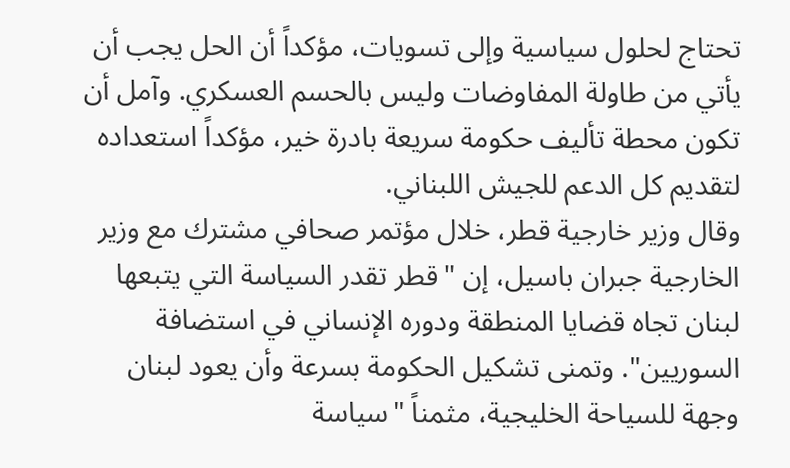تحتاج لحلول سياسية وإلى تسويات، مؤكداً أن الحل يجب أن يأتي من طاولة المفاوضات وليس بالحسم العسكري. وآمل أن تكون محطة تأليف حكومة سريعة بادرة خير، مؤكداً استعداده لتقديم كل الدعم للجيش اللبناني.
وقال وزير خارجية قطر، خلال مؤتمر صحافي مشترك مع وزير الخارجية جبران باسيل، إن "قطر تقدر السياسة التي يتبعها لبنان تجاه قضايا المنطقة ودوره الإنساني في استضافة السوريين". وتمنى تشكيل الحكومة بسرعة وأن يعود لبنان وجهة للسياحة الخليجية، مثمناً "سياسة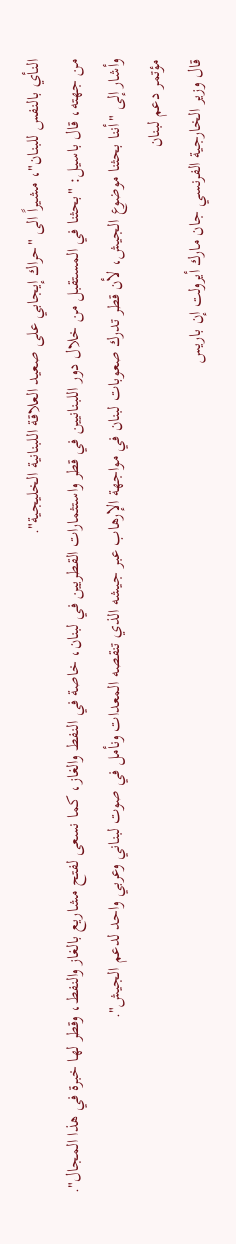النأي بالنفس للبنان"، مشيراً الى "حراك إيجابي على صعيد العلاقة اللبنانية الخليجية".
من جهته، قال باسيل: "بحثنا في المستقبل من خلال دور اللبنانيين في قطر واستثمارات القطريين في لبنان، خاصة في النفط والغاز، كما نسعى لفتح مشاريع بالغاز والنفط، وقطر لها خبرة في هذا المجال". وأشار إلى "أننا بحثنا موضوع الجيش، لأن قطر تدرك صعوبات لبنان في مواجهة الإرهاب عبر جيشه الذي تنقصه المعدات ونأمل في صوت لبناني وعربي واحد لدعم الجيش".
مؤتمر دعم لبنان
قال وزير الخارجية الفرنسي جان مارك أيرولت إن باريس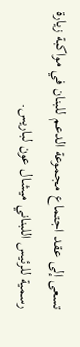تسعى إلى عقد اجتماع مجموعة الدعم للبنان في مواكبة زيارة رسمية للرئيس اللبناني ميشال عون لباريس.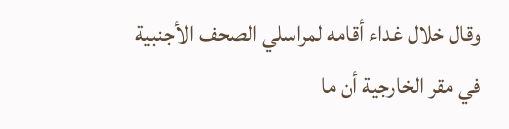وقال خلال غداء أقامه لمراسلي الصحف الأجنبية في مقر الخارجية أن ما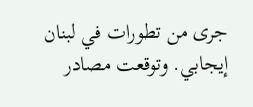جرى من تطورات في لبنان إيجابي. وتوقعت مصادر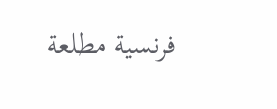فرنسية مطلعة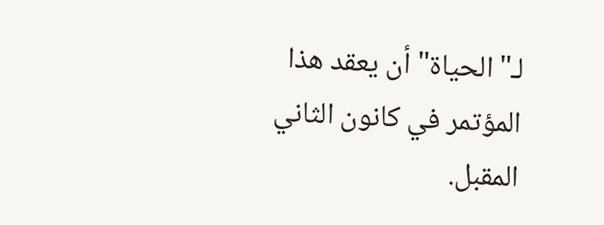لـ"الحياة" أن يعقد هذا المؤتمر في كانون الثاني المقبل.